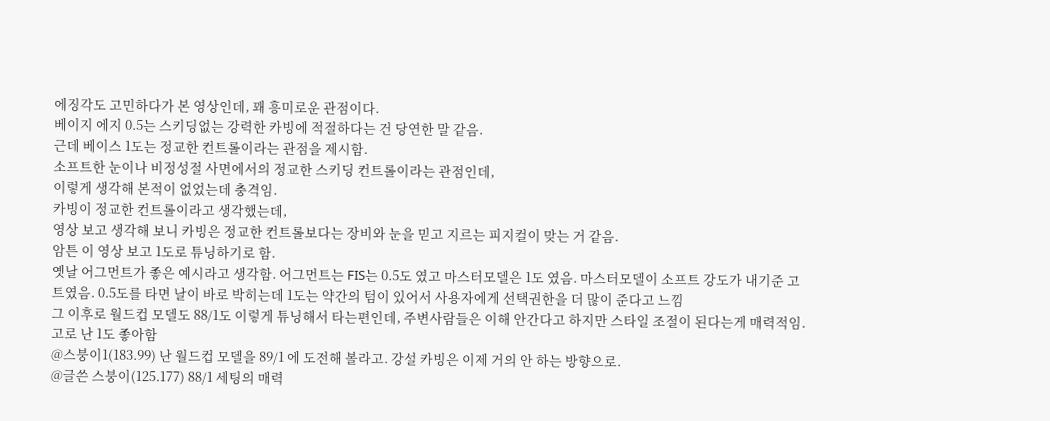에징각도 고민하다가 본 영상인데, 꽤 흥미로운 관점이다.
베이지 에지 0.5는 스키딩없는 강력한 카빙에 적절하다는 건 당연한 말 같음.
근데 베이스 1도는 정교한 컨트롤이라는 관점을 제시함.
소프트한 눈이나 비정성절 사면에서의 정교한 스키딩 컨트롤이라는 관점인데,
이렇게 생각해 본적이 없었는데 충격임.
카빙이 정교한 컨트롤이라고 생각했는데,
영상 보고 생각해 보니 카빙은 정교한 컨트롤보다는 장비와 눈을 믿고 지르는 피지컬이 맞는 거 같음.
암튼 이 영상 보고 1도로 튜닝하기로 함.
옛날 어그먼트가 좋은 예시라고 생각함. 어그먼트는 FIS는 0.5도 였고 마스터모델은 1도 였음. 마스터모델이 소프트 강도가 내기준 고트였음. 0.5도를 타면 날이 바로 박히는데 1도는 약간의 텀이 있어서 사용자에게 선택권한을 더 많이 준다고 느낌
그 이후로 월드컵 모델도 88/1도 이렇게 튜닝해서 타는편인데, 주변사람들은 이해 안간다고 하지만 스타일 조절이 된다는게 매력적임. 고로 난 1도 좋아함
@스붕이1(183.99) 난 월드컵 모델을 89/1 에 도전해 볼라고. 강설 카빙은 이제 거의 안 하는 방향으로.
@글쓴 스붕이(125.177) 88/1 세팅의 매력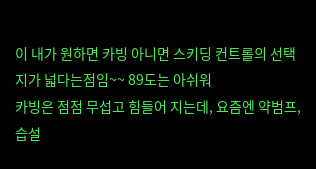이 내가 원하면 카빙 아니면 스키딩 컨트롤의 선택지가 넓다는점임~~ 89도는 아쉬워
카빙은 점점 무섭고 힘들어 지는데, 요즘엔 약범프, 습설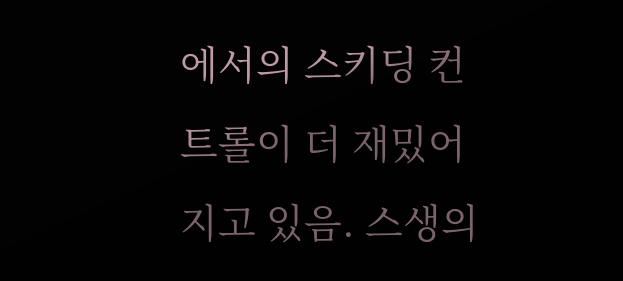에서의 스키딩 컨트롤이 더 재밌어 지고 있음. 스생의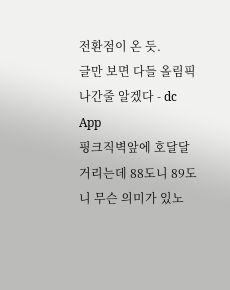전환점이 온 듯.
글만 보면 다들 올림픽 나간줄 알겠다 - dc App
핑크직벽앞에 호달달거리는데 88도니 89도니 무슨 의미가 있노